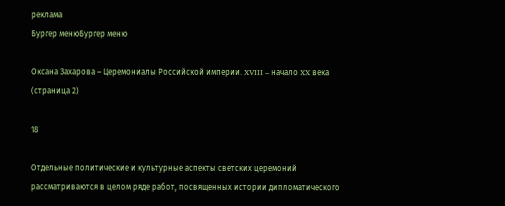реклама
Бургер менюБургер меню

Оксана Захарова – Церемониалы Российской империи. XVIII – начало XX века (страница 2)

18

Отдельные политические и культурные аспекты светских церемоний рассматриваются в целом ряде работ, посвященных истории дипломатического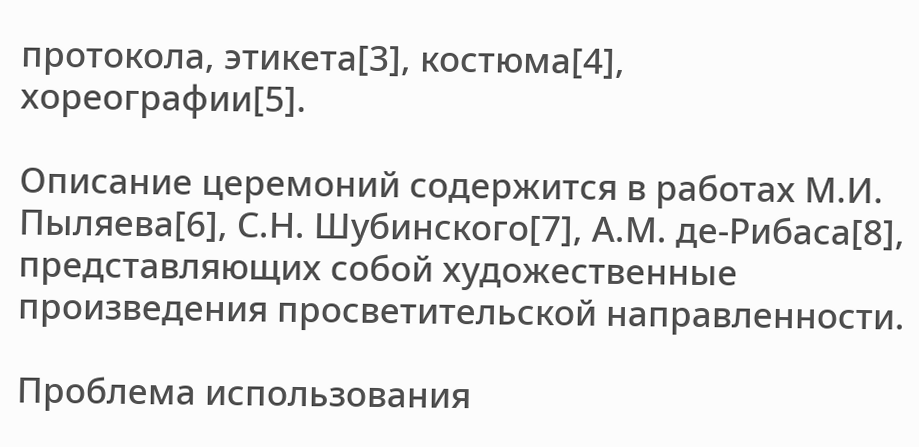протокола, этикета[3], костюма[4], хореографии[5].

Описание церемоний содержится в работах М.И. Пыляева[6], С.Н. Шубинского[7], А.М. де-Рибаса[8], представляющих собой художественные произведения просветительской направленности.

Проблема использования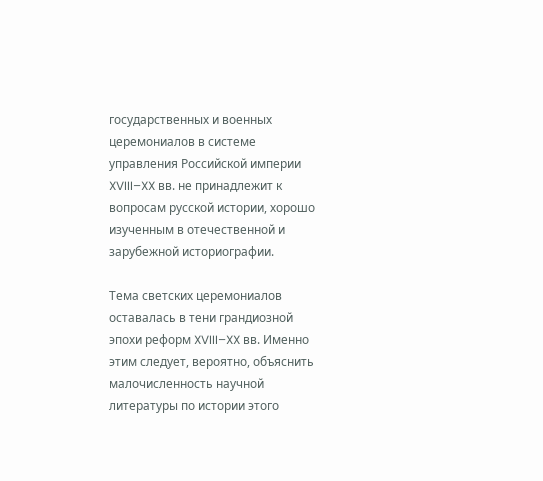государственных и военных церемониалов в системе управления Российской империи XVIII–XX вв. не принадлежит к вопросам русской истории, хорошо изученным в отечественной и зарубежной историографии.

Тема светских церемониалов оставалась в тени грандиозной эпохи реформ XVIII–XX вв. Именно этим следует, вероятно, объяснить малочисленность научной литературы по истории этого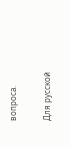вопроса.

Для русской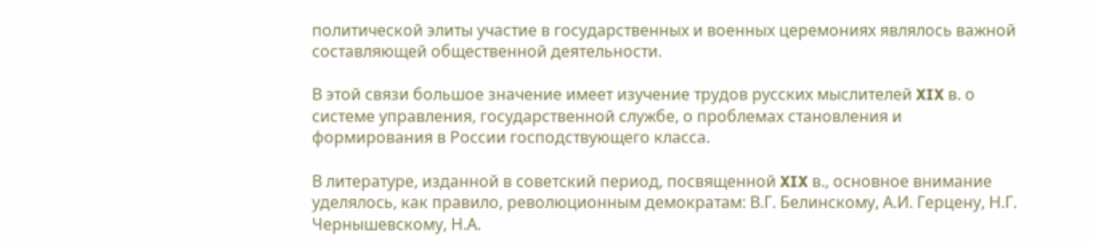политической элиты участие в государственных и военных церемониях являлось важной составляющей общественной деятельности.

В этой связи большое значение имеет изучение трудов русских мыслителей XIX в. о системе управления, государственной службе, о проблемах становления и формирования в России господствующего класса.

В литературе, изданной в советский период, посвященной XIX в., основное внимание уделялось, как правило, революционным демократам: В.Г. Белинскому, А.И. Герцену, Н.Г. Чернышевскому, Н.А.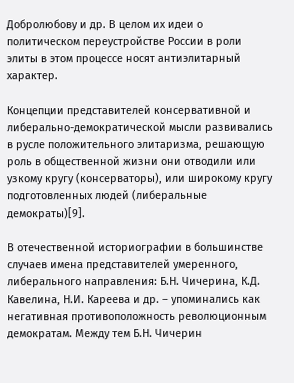Добролюбову и др. В целом их идеи о политическом переустройстве России в роли элиты в этом процессе носят антиэлитарный характер.

Концепции представителей консервативной и либерально-демократической мысли развивались в русле положительного элитаризма, решающую роль в общественной жизни они отводили или узкому кругу (консерваторы), или широкому кругу подготовленных людей (либеральные демократы)[9].

В отечественной историографии в большинстве случаев имена представителей умеренного, либерального направления: Б.Н. Чичерина, К.Д. Кавелина, Н.И. Кареева и др. – упоминались как негативная противоположность революционным демократам. Между тем Б.Н. Чичерин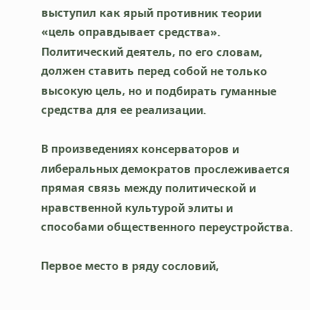выступил как ярый противник теории «цель оправдывает средства». Политический деятель, по его словам, должен ставить перед собой не только высокую цель, но и подбирать гуманные средства для ее реализации.

В произведениях консерваторов и либеральных демократов прослеживается прямая связь между политической и нравственной культурой элиты и способами общественного переустройства.

Первое место в ряду сословий,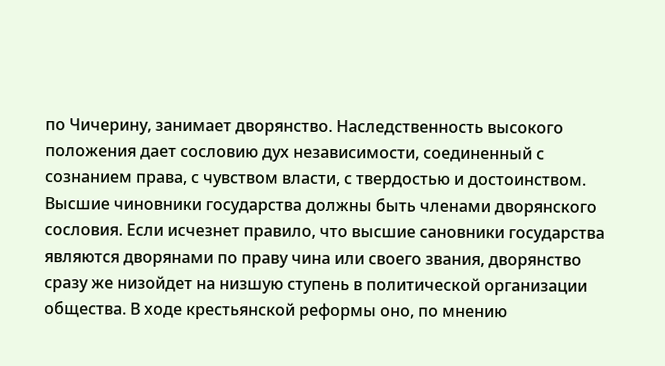по Чичерину, занимает дворянство. Наследственность высокого положения дает сословию дух независимости, соединенный с сознанием права, с чувством власти, с твердостью и достоинством. Высшие чиновники государства должны быть членами дворянского сословия. Если исчезнет правило, что высшие сановники государства являются дворянами по праву чина или своего звания, дворянство сразу же низойдет на низшую ступень в политической организации общества. В ходе крестьянской реформы оно, по мнению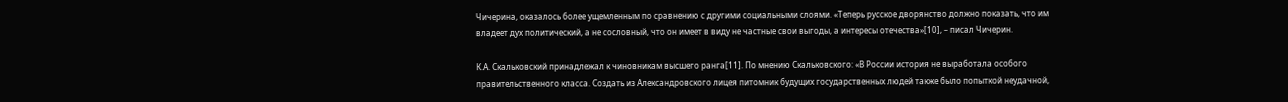Чичерина, оказалось более ущемленным по сравнению с другими социальными слоями. «Теперь русское дворянство должно показать, что им владеет дух политический, а не сословный, что он имеет в виду не частные свои выгоды, а интересы отечества»[10], – писал Чичерин.

К.А. Скальковский принадлежал к чиновникам высшего ранга[11]. По мнению Скальковского: «В России история не выработала особого правительственного класса. Создать из Александровского лицея питомник будущих государственных людей также было попыткой неудачной,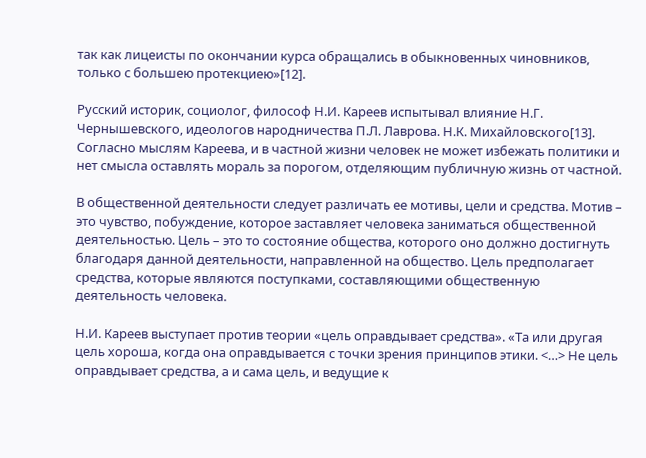так как лицеисты по окончании курса обращались в обыкновенных чиновников, только с большею протекциею»[12].

Русский историк, социолог, философ Н.И. Кареев испытывал влияние Н.Г. Чернышевского, идеологов народничества П.Л. Лаврова. Н.К. Михайловского[13]. Согласно мыслям Кареева, и в частной жизни человек не может избежать политики и нет смысла оставлять мораль за порогом, отделяющим публичную жизнь от частной.

В общественной деятельности следует различать ее мотивы, цели и средства. Мотив – это чувство, побуждение, которое заставляет человека заниматься общественной деятельностью. Цель – это то состояние общества, которого оно должно достигнуть благодаря данной деятельности, направленной на общество. Цель предполагает средства, которые являются поступками, составляющими общественную деятельность человека.

Н.И. Кареев выступает против теории «цель оправдывает средства». «Та или другая цель хороша, когда она оправдывается с точки зрения принципов этики. <…> Не цель оправдывает средства, а и сама цель, и ведущие к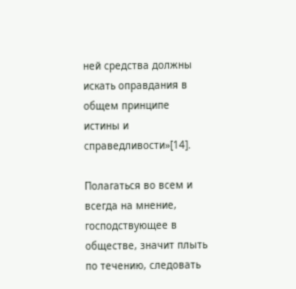ней средства должны искать оправдания в общем принципе истины и справедливости»[14].

Полагаться во всем и всегда на мнение, господствующее в обществе, значит плыть по течению, следовать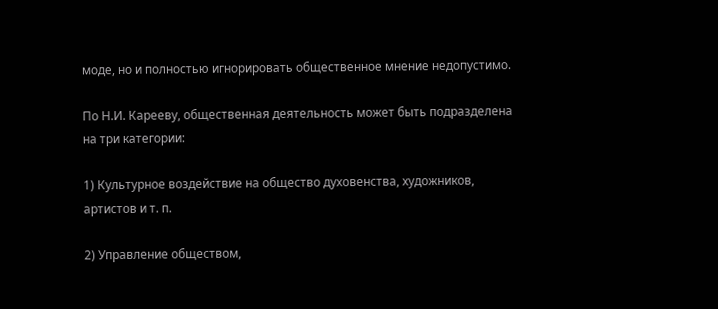моде, но и полностью игнорировать общественное мнение недопустимо.

По Н.И. Карееву, общественная деятельность может быть подразделена на три категории:

1) Культурное воздействие на общество духовенства, художников, артистов и т. п.

2) Управление обществом,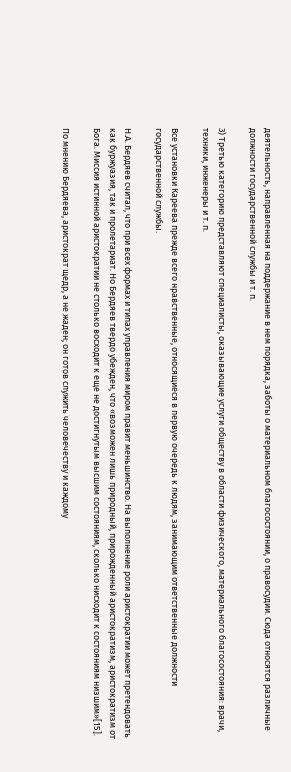деятельность, направленная на поддержание в нем порядка, заботы о материальном благосостоянии, о правосудии. Сюда относятся различные должности государственной службы и т. п.

3) Третью категорию представляют специалисты, оказывающие услуги обществу в области физического, материального благосостояния: врачи, техники, инженеры и т. п.

Все установки Кареева прежде всего нравственные, относящиеся в первую очередь к людям, занимающим ответственные должности государственной службы.

Н.А. Бердяев считал, что при всех формах и типах управления миром правит меньшинство. На выполнение роли аристократии может претендовать как буржуазия, так и пролетариат. Но Бердяев твердо убежден, что «возможен лишь природный, прирожденный аристократизм, аристократизм от Бога. Миссия истинной аристократии не столько восходит к еще не достигнутым высшим состояниям, сколько нисходит к состояниям низшим»[15].

По мнению Бердяева, аристократ щедр, а не жаден; он готов служить человечеству и каждому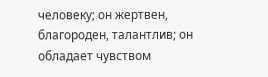человеку; он жертвен, благороден, талантлив; он обладает чувством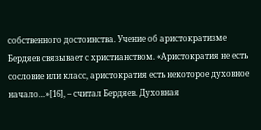собственного достоинства. Учение об аристократизме Бердяев связывает с христианством. «Аристократия не есть сословие или класс, аристократия есть некоторое духовное начало…»[16], – считал Бердяев. Духовная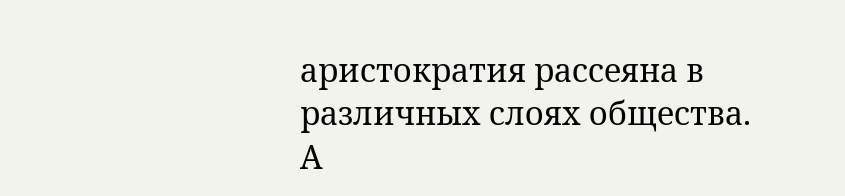аристократия рассеяна в различных слоях общества. А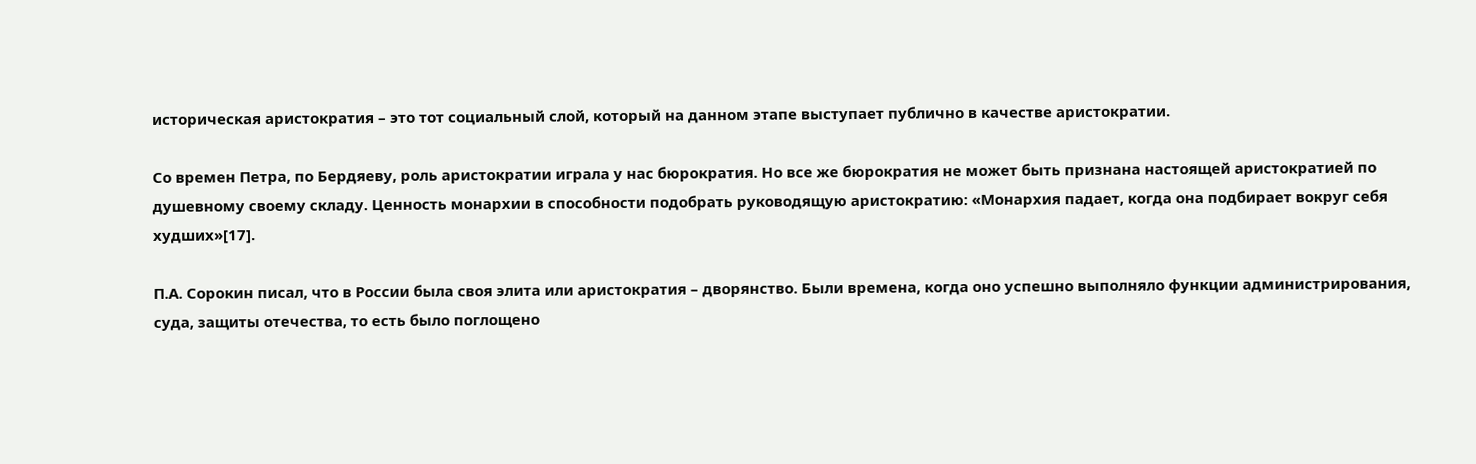историческая аристократия – это тот социальный слой, который на данном этапе выступает публично в качестве аристократии.

Со времен Петра, по Бердяеву, роль аристократии играла у нас бюрократия. Но все же бюрократия не может быть признана настоящей аристократией по душевному своему складу. Ценность монархии в способности подобрать руководящую аристократию: «Монархия падает, когда она подбирает вокруг себя худших»[17].

П.А. Сорокин писал, что в России была своя элита или аристократия – дворянство. Были времена, когда оно успешно выполняло функции администрирования, суда, защиты отечества, то есть было поглощено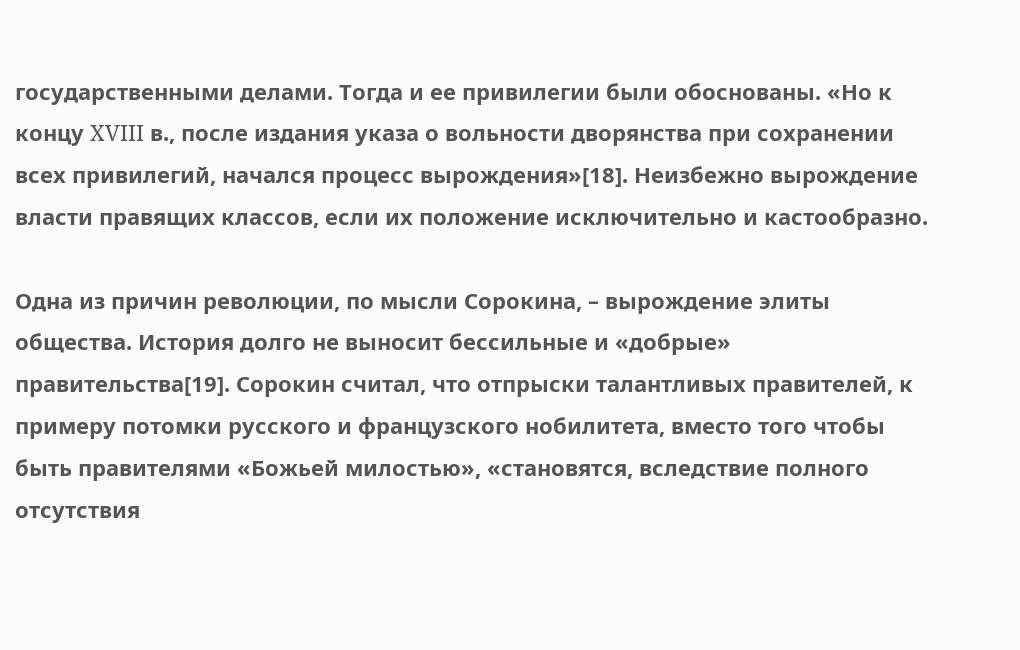государственными делами. Тогда и ее привилегии были обоснованы. «Но к концу XVIII в., после издания указа о вольности дворянства при сохранении всех привилегий, начался процесс вырождения»[18]. Неизбежно вырождение власти правящих классов, если их положение исключительно и кастообразно.

Одна из причин революции, по мысли Сорокина, – вырождение элиты общества. История долго не выносит бессильные и «добрые» правительства[19]. Сорокин считал, что отпрыски талантливых правителей, к примеру потомки русского и французского нобилитета, вместо того чтобы быть правителями «Божьей милостью», «становятся, вследствие полного отсутствия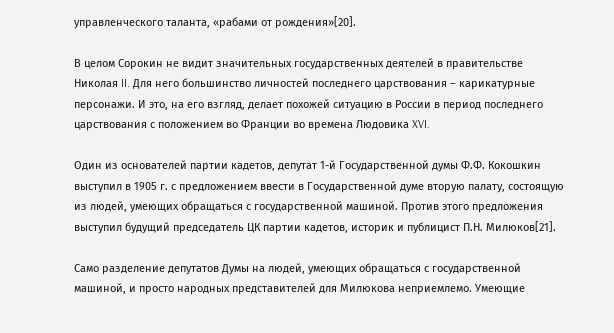управленческого таланта, «рабами от рождения»[20].

В целом Сорокин не видит значительных государственных деятелей в правительстве Николая II. Для него большинство личностей последнего царствования – карикатурные персонажи. И это, на его взгляд, делает похожей ситуацию в России в период последнего царствования с положением во Франции во времена Людовика XVI.

Один из основателей партии кадетов, депутат 1-й Государственной думы Ф.Ф. Кокошкин выступил в 1905 г. с предложением ввести в Государственной думе вторую палату, состоящую из людей, умеющих обращаться с государственной машиной. Против этого предложения выступил будущий председатель ЦК партии кадетов, историк и публицист П.Н. Милюков[21].

Само разделение депутатов Думы на людей, умеющих обращаться с государственной машиной, и просто народных представителей для Милюкова неприемлемо. Умеющие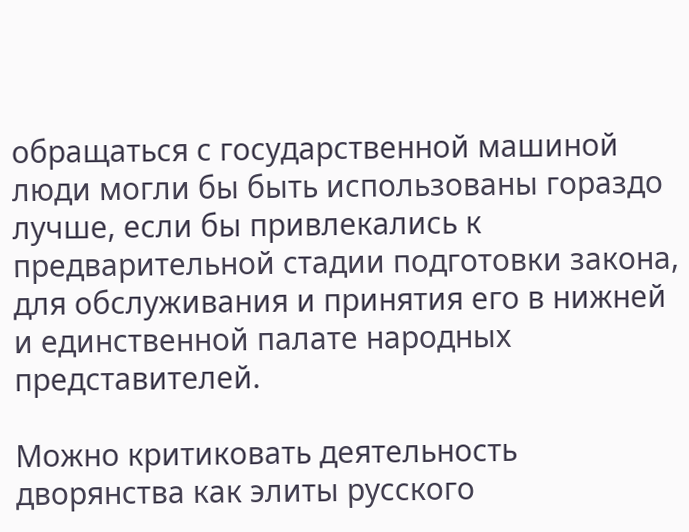обращаться с государственной машиной люди могли бы быть использованы гораздо лучше, если бы привлекались к предварительной стадии подготовки закона, для обслуживания и принятия его в нижней и единственной палате народных представителей.

Можно критиковать деятельность дворянства как элиты русского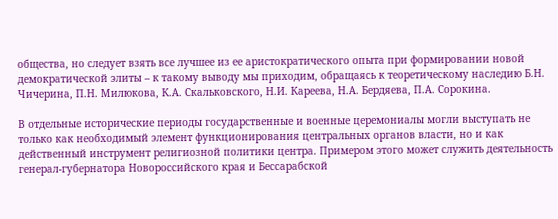общества, но следует взять все лучшее из ее аристократического опыта при формировании новой демократической элиты – к такому выводу мы приходим, обращаясь к теоретическому наследию Б.Н. Чичерина, П.Н. Милюкова, К.А. Скальковского, Н.И. Кареева, Н.А. Бердяева, П.А. Сорокина.

В отдельные исторические периоды государственные и военные церемониалы могли выступать не только как необходимый элемент функционирования центральных органов власти, но и как действенный инструмент религиозной политики центра. Примером этого может служить деятельность генерал-губернатора Новороссийского края и Бессарабской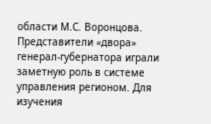области М.С. Воронцова. Представители «двора» генерал-губернатора играли заметную роль в системе управления регионом. Для изучения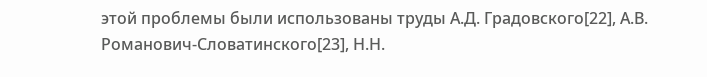этой проблемы были использованы труды А.Д. Градовского[22], А.В. Романович-Словатинского[23], Н.Н.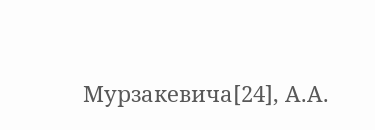Мурзакевича[24], А.А.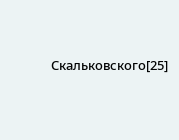Скальковского[25]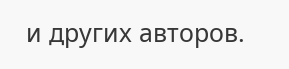и других авторов.